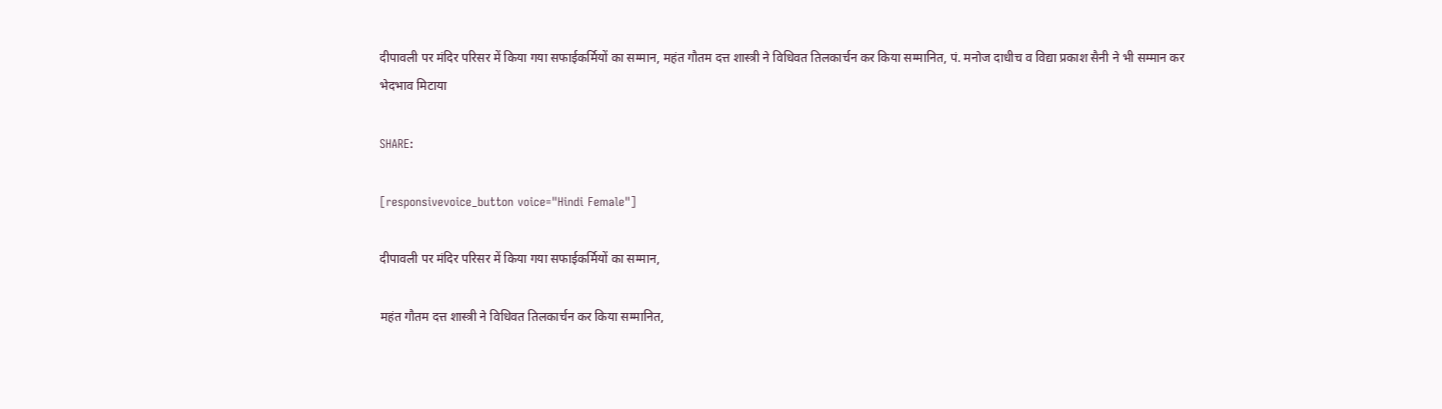दीपावली पर मंदिर परिसर में किया गया सफाईकर्मियों का सम्मान, महंत गौतम दत्त शास्त्री ने विधिवत तिलकार्चन कर किया सम्मानित, पं. मनोज दाधीच व विद्या प्रकाश सैनी ने भी सम्मान कर भेदभाव मिटाया

SHARE:

[responsivevoice_button voice="Hindi Female"]

दीपावली पर मंदिर परिसर में किया गया सफाईकर्मियों का सम्मान,

महंत गौतम दत्त शास्त्री ने विधिवत तिलकार्चन कर किया सम्मानित,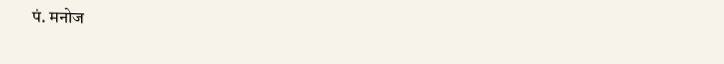पं. मनोज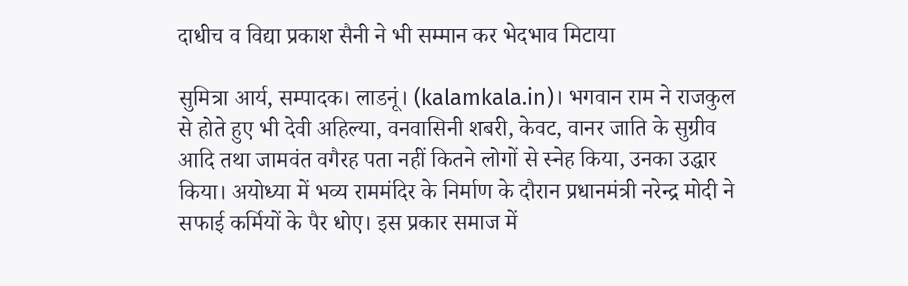दाधीच व विद्या प्रकाश सैनी ने भी सम्मान कर भेदभाव मिटाया

सुमित्रा आर्य, सम्पादक। लाडनूं। (kalamkala.in)। भगवान राम ने राजकुल से होते हुए भी देवी अहिल्या, वनवासिनी शबरी, केवट, वानर जाति के सुग्रीव आदि तथा जामवंत वगैरह पता नहीं कितने लोगों से स्नेह किया, उनका उद्धार किया। अयोध्या में भव्य राममंदिर के निर्माण के दौरान प्रधानमंत्री नरेन्द्र मोदी ने सफाई कर्मियों के पैर धोए। इस प्रकार समाज में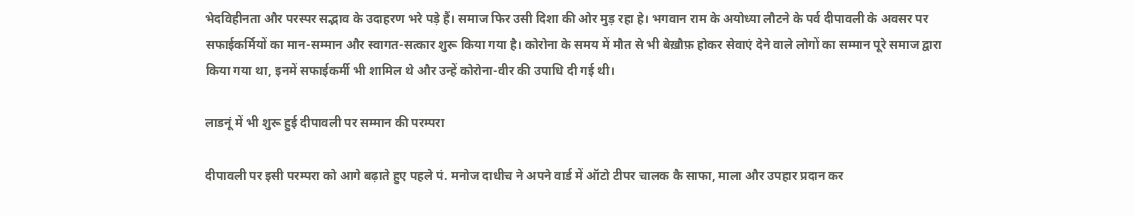भेदविहीनता और परस्पर सद्भाव के उदाहरण भरे पड़े हैं। समाज फिर उसी दिशा की ओर मुड़ रहा हे। भगवान राम के अयोध्या लौटने के पर्व दीपावली के अवसर पर सफाईकर्मियों का मान-सम्मान और स्वागत-सत्कार शुरू किया गया है। कोरोना के समय में मौत से भी बेख़ौफ़ होकर सेवाएं देने वाले लोगों का सम्मान पूरे समाज द्वारा किया गया था, इनमें सफाईकर्मी भी शामिल थे और उन्हें कोरोना-वीर की उपाधि दी गई थी।

लाडनूं में भी शुरू हुई दीपावली पर सम्मान की परम्परा

दीपावली पर इसी परम्परा को आगे बढ़ाते हुए पहले पं. मनोज दाधीच ने अपने वार्ड में ऑटो टीपर चालक कै साफा, माला और उपहार प्रदान कर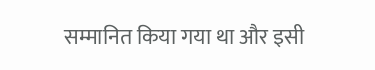सम्मानित किया गया था और इसी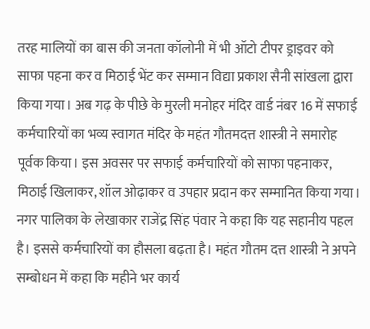तरह मालियों का बास की जनता कॉलोनी में भी ऑटो टीपर ड्राइवर को साफा पहना कर व मिठाई भेंट कर सम्मान विद्या प्रकाश सैनी सांखला द्वारा किया गया। अब गढ़ के पीछे के मुरली मनोहर मंदिर वार्ड नंबर 16 में सफाई कर्मचारियों का भव्य स्वागत मंदिर के महंत गौतमदत्त शास्त्री ने समारोह पूर्वक किया। इस अवसर पर सफाई कर्मचारियों को साफा पहनाकर, मिठाई खिलाकर, शॉल ओढ़ाकर व उपहार प्रदान कर सम्मानित किया गया। नगर पालिका के लेखाकार राजेंद्र सिंह पंवार ने कहा कि यह सहानीय पहल है। इससे कर्मचारियों का हौसला बढ़ता है। महंत गौतम दत्त शास्त्री ने अपने सम्बोधन में कहा कि महीने भर कार्य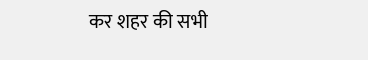कर शहर की सभी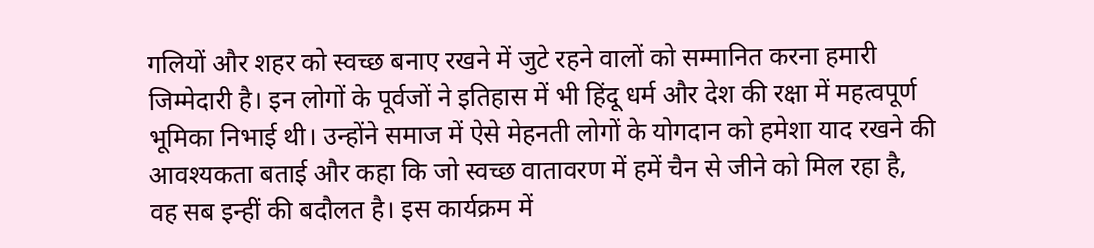गलियों और शहर को स्वच्छ बनाए रखने में जुटे रहने वालों को सम्मानित करना हमारी जिम्मेदारी है। इन लोगों के पूर्वजों ने इतिहास में भी हिंदू धर्म और देश की रक्षा में महत्वपूर्ण भूमिका निभाई थी। उन्होंने समाज में ऐसे मेहनती लोगों के योगदान को हमेशा याद रखने की आवश्यकता बताई और कहा कि जो स्वच्छ वातावरण में हमें चैन से जीने को मिल रहा है, वह सब इन्हीं की बदौलत है। इस कार्यक्रम में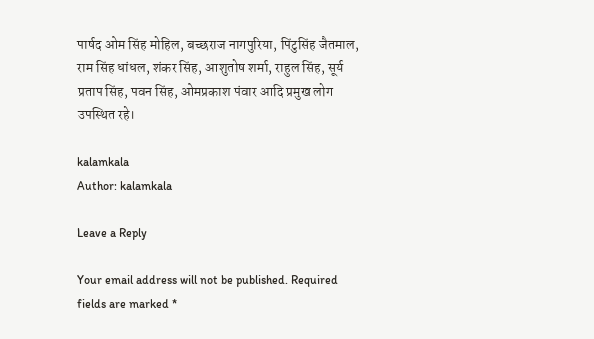पार्षद ओम सिंह मोहिल, बच्छराज नागपुरिया, पिंटुसिंह जैतमाल, राम सिंह धांधल, शंकर सिंह, आशुतोष शर्मा, राहुल सिंह, सूर्य प्रताप सिंह, पवन सिंह, ओमप्रकाश पंवार आदि प्रमुख लोग उपस्थित रहे।

kalamkala
Author: kalamkala

Leave a Reply

Your email address will not be published. Required fields are marked *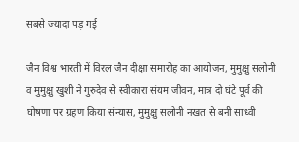सबसे ज्यादा पड़ गई

जैन विश्व भारती में विरल जैन दीक्षा समारोह का आयोजन, मुमुक्षु सलोनी व मुमुक्षु खुशी ने गुरुदेव से स्वीकारा संयम जीवन, मात्र दो घंटे पूर्व की घोषणा पर ग्रहण किया संन्यास, मुमुक्षु सलोनी नखत से बनी साध्वी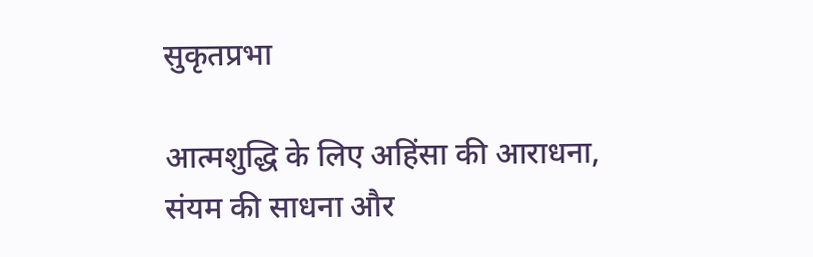सुकृतप्रभा

आत्मशुद्धि के लिए अहिंसा की आराधना, संयम की साधना और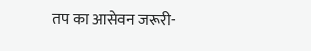तप का आसेवन जरूरी-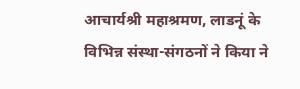आचार्यश्री महाश्रमण, लाडनूं के विभिन्न संस्था-संगठनों ने किया ने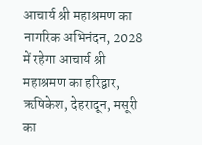आचार्य श्री महाश्रमण का नागरिक अभिनंदन, 2028 में रहेगा आचार्य श्री महाश्रमण का हरिद्वार, ऋषिकेश, देहरादून, मसूरी का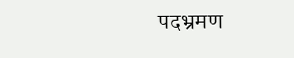पदभ्रमण